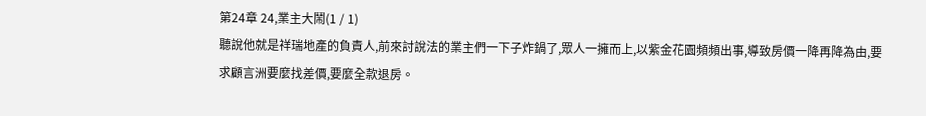第24章 24,業主大鬧(1 / 1)
聽說他就是祥瑞地產的負責人,前來討說法的業主們一下子炸鍋了,眾人一擁而上,以紫金花園頻頻出事,導致房價一降再降為由,要求顧言洲要麼找差價,要麼全款退房。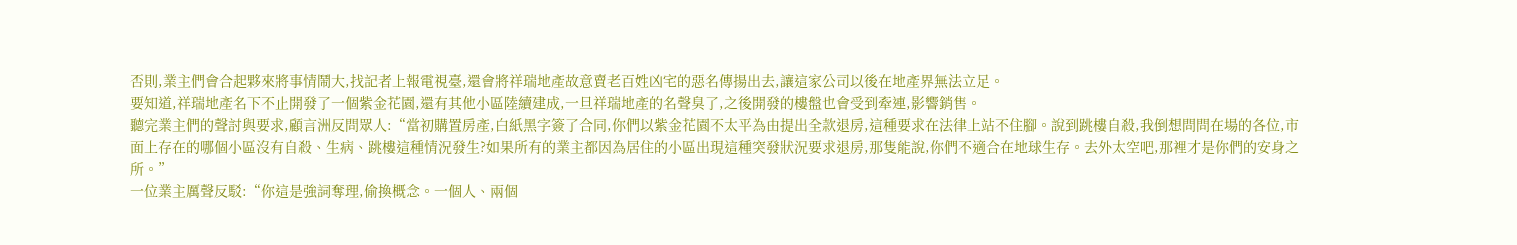否則,業主們會合起夥來將事情鬧大,找記者上報電視臺,還會將祥瑞地產故意賣老百姓凶宅的惡名傳揚出去,讓這家公司以後在地產界無法立足。
要知道,祥瑞地產名下不止開發了一個紫金花園,還有其他小區陸續建成,一旦祥瑞地產的名聲臭了,之後開發的樓盤也會受到牽連,影響銷售。
聽完業主們的聲討與要求,顧言洲反問眾人:“當初購置房產,白紙黑字簽了合同,你們以紫金花園不太平為由提出全款退房,這種要求在法律上站不住腳。說到跳樓自殺,我倒想問問在場的各位,市面上存在的哪個小區沒有自殺、生病、跳樓這種情況發生?如果所有的業主都因為居住的小區出現這種突發狀況要求退房,那隻能說,你們不適合在地球生存。去外太空吧,那裡才是你們的安身之所。”
一位業主厲聲反駁:“你這是強詞奪理,偷換概念。一個人、兩個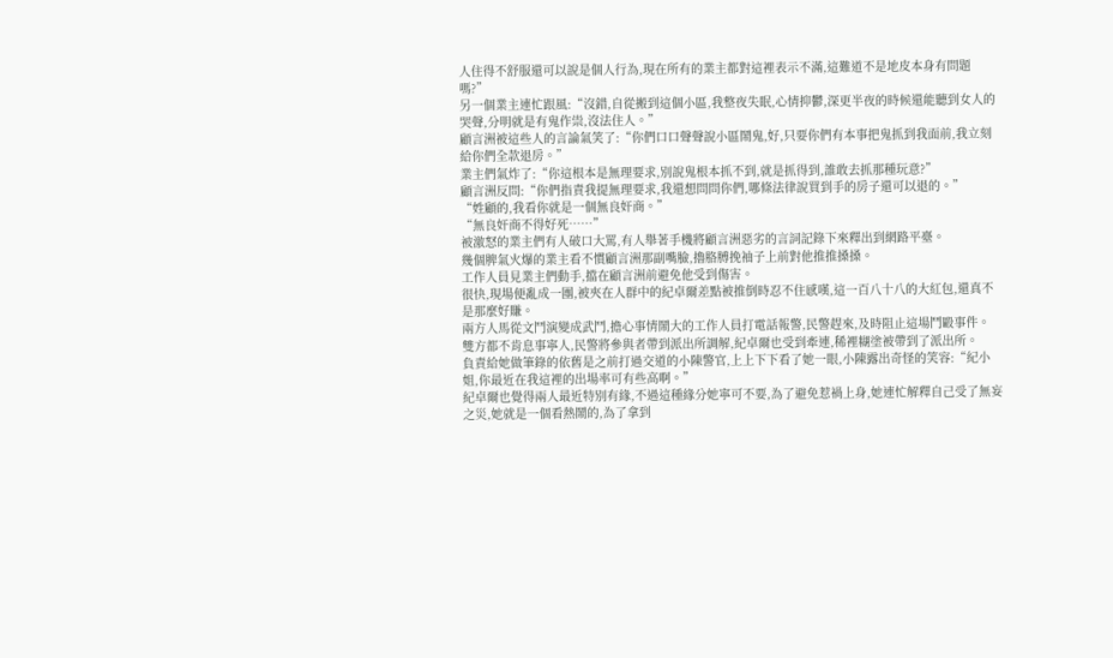人住得不舒服還可以說是個人行為,現在所有的業主都對這裡表示不滿,這難道不是地皮本身有問題嗎?”
另一個業主連忙跟風:“沒錯,自從搬到這個小區,我整夜失眠,心情抑鬱,深更半夜的時候還能聽到女人的哭聲,分明就是有鬼作祟,沒法住人。”
顧言洲被這些人的言論氣笑了:“你們口口聲聲說小區鬧鬼,好,只要你們有本事把鬼抓到我面前,我立刻給你們全款退房。”
業主們氣炸了:“你這根本是無理要求,別說鬼根本抓不到,就是抓得到,誰敢去抓那種玩意?”
顧言洲反問:“你們指責我提無理要求,我還想問問你們,哪條法律說買到手的房子還可以退的。”
“姓顧的,我看你就是一個無良奸商。”
“無良奸商不得好死……”
被激怒的業主們有人破口大罵,有人舉著手機將顧言洲惡劣的言詞記錄下來釋出到網路平臺。
幾個脾氣火爆的業主看不慣顧言洲那副嘴臉,擼胳膊挽袖子上前對他推推搡搡。
工作人員見業主們動手,擋在顧言洲前避免他受到傷害。
很快,現場便亂成一團,被夾在人群中的紀卓爾差點被推倒時忍不住感嘆,這一百八十八的大紅包,還真不是那麼好賺。
兩方人馬從文鬥演變成武鬥,擔心事情鬧大的工作人員打電話報警,民警趕來,及時阻止這場鬥毆事件。
雙方都不肯息事寧人,民警將參與者帶到派出所調解,紀卓爾也受到牽連,稀裡糊塗被帶到了派出所。
負責給她做筆錄的依舊是之前打過交道的小陳警官,上上下下看了她一眼,小陳露出奇怪的笑容:“紀小姐,你最近在我這裡的出場率可有些高啊。”
紀卓爾也覺得兩人最近特別有緣,不過這種緣分她寧可不要,為了避免惹禍上身,她連忙解釋自己受了無妄之災,她就是一個看熱鬧的,為了拿到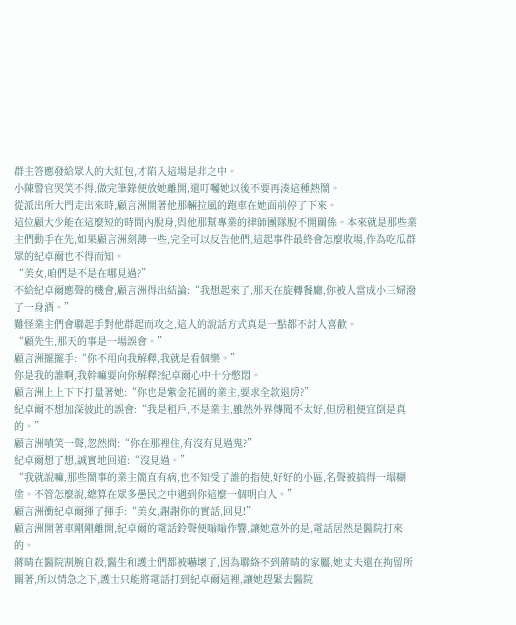群主答應發給眾人的大紅包,才陷入這場是非之中。
小陳警官哭笑不得,做完筆錄便放她離開,還叮囑她以後不要再湊這種熱鬧。
從派出所大門走出來時,顧言洲開著他那輛拉風的跑車在她面前停了下來。
這位顧大少能在這麼短的時間內脫身,與他那幫專業的律師團隊脫不開關係。本來就是那些業主們動手在先,如果顧言洲刻薄一些,完全可以反告他們,這起事件最終會怎麼收場,作為吃瓜群眾的紀卓爾也不得而知。
“美女,咱們是不是在哪見過?”
不給紀卓爾應聲的機會,顧言洲得出結論:“我想起來了,那天在旋轉餐廳,你被人當成小三婦潑了一身酒。”
難怪業主們會聯起手對他群起而攻之,這人的說話方式真是一點都不討人喜歡。
“顧先生,那天的事是一場誤會。”
顧言洲擺擺手:“你不用向我解釋,我就是看個樂。”
你是我的誰啊,我幹嘛要向你解釋?紀卓爾心中十分憋悶。
顧言洲上上下下打量著她:“你也是紫金花園的業主,要求全款退房?”
紀卓爾不想加深彼此的誤會:“我是租戶,不是業主,雖然外界傳聞不太好,但房租便宜倒是真的。”
顧言洲嘖笑一聲,忽然問:“你在那裡住,有沒有見過鬼?”
紀卓爾想了想,誠實地回道:“沒見過。”
“我就說嘛,那些鬧事的業主簡直有病,也不知受了誰的指使,好好的小區,名聲被搞得一塌糊塗。不管怎麼說,總算在眾多愚民之中遇到你這麼一個明白人。”
顧言洲衝紀卓爾揮了揮手:“美女,謝謝你的實話,回見!”
顧言洲開著車剛剛離開,紀卓爾的電話鈴聲便嗡嗡作響,讓她意外的是,電話居然是醫院打來的。
蔣晴在醫院割腕自殺,醫生和護士們都被嚇壞了,因為聯絡不到蔣晴的家屬,她丈夫還在拘留所關著,所以情急之下,護士只能將電話打到紀卓爾這裡,讓她趕緊去醫院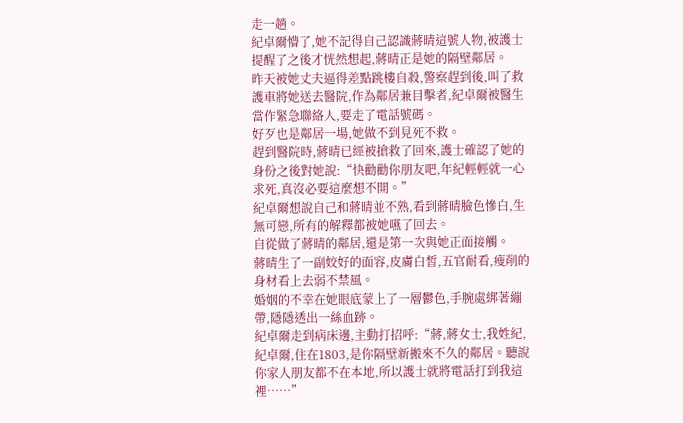走一趟。
紀卓爾懵了,她不記得自己認識蔣晴這號人物,被護士提醒了之後才恍然想起,蔣晴正是她的隔壁鄰居。
昨天被她丈夫逼得差點跳樓自殺,警察趕到後,叫了救護車將她送去醫院,作為鄰居兼目擊者,紀卓爾被醫生當作緊急聯絡人,要走了電話號碼。
好歹也是鄰居一場,她做不到見死不救。
趕到醫院時,蔣晴已經被搶救了回來,護士確認了她的身份之後對她說:“快勸勸你朋友吧,年紀輕輕就一心求死,真沒必要這麼想不開。”
紀卓爾想說自己和蔣晴並不熟,看到蔣晴臉色慘白,生無可戀,所有的解釋都被她嚥了回去。
自從做了蔣晴的鄰居,還是第一次與她正面接觸。
蔣晴生了一副姣好的面容,皮膚白皙,五官耐看,瘦削的身材看上去弱不禁風。
婚姻的不幸在她眼底蒙上了一層鬱色,手腕處綁著繃帶,隱隱透出一絲血跡。
紀卓爾走到病床邊,主動打招呼:“蔣,蔣女士,我姓紀,紀卓爾,住在1803,是你隔壁新搬來不久的鄰居。聽說你家人朋友都不在本地,所以護士就將電話打到我這裡……”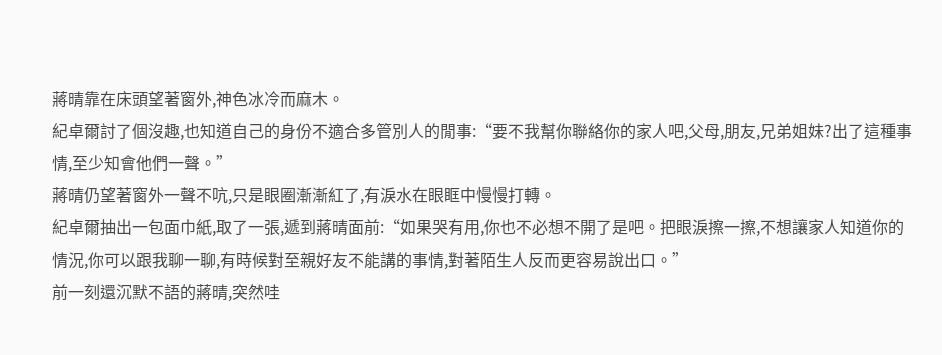蔣晴靠在床頭望著窗外,神色冰冷而麻木。
紀卓爾討了個沒趣,也知道自己的身份不適合多管別人的閒事:“要不我幫你聯絡你的家人吧,父母,朋友,兄弟姐妹?出了這種事情,至少知會他們一聲。”
蔣晴仍望著窗外一聲不吭,只是眼圈漸漸紅了,有淚水在眼眶中慢慢打轉。
紀卓爾抽出一包面巾紙,取了一張,遞到蔣晴面前:“如果哭有用,你也不必想不開了是吧。把眼淚擦一擦,不想讓家人知道你的情況,你可以跟我聊一聊,有時候對至親好友不能講的事情,對著陌生人反而更容易說出口。”
前一刻還沉默不語的蔣晴,突然哇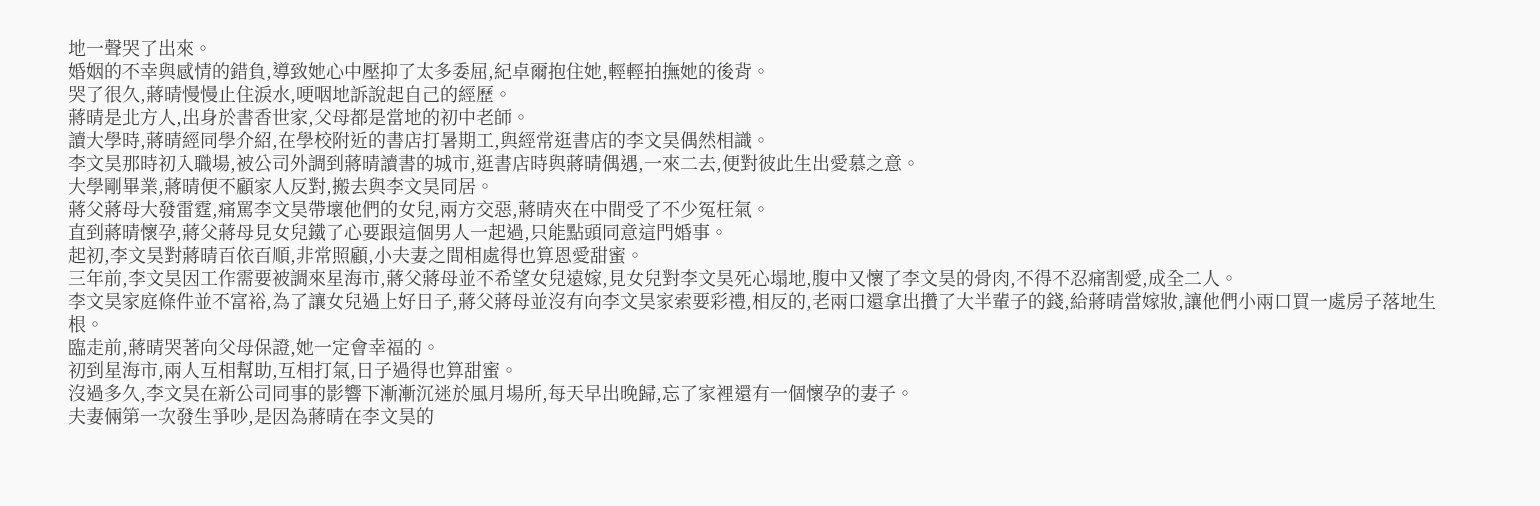地一聲哭了出來。
婚姻的不幸與感情的錯負,導致她心中壓抑了太多委屈,紀卓爾抱住她,輕輕拍撫她的後背。
哭了很久,蔣晴慢慢止住淚水,哽咽地訴說起自己的經歷。
蔣晴是北方人,出身於書香世家,父母都是當地的初中老師。
讀大學時,蔣晴經同學介紹,在學校附近的書店打暑期工,與經常逛書店的李文昊偶然相識。
李文昊那時初入職場,被公司外調到蔣晴讀書的城市,逛書店時與蔣晴偶遇,一來二去,便對彼此生出愛慕之意。
大學剛畢業,蔣晴便不顧家人反對,搬去與李文昊同居。
蔣父蔣母大發雷霆,痛罵李文昊帶壞他們的女兒,兩方交惡,蔣晴夾在中間受了不少冤枉氣。
直到蔣晴懷孕,蔣父蔣母見女兒鐵了心要跟這個男人一起過,只能點頭同意這門婚事。
起初,李文昊對蔣晴百依百順,非常照顧,小夫妻之間相處得也算恩愛甜蜜。
三年前,李文昊因工作需要被調來星海市,蔣父蔣母並不希望女兒遠嫁,見女兒對李文昊死心塌地,腹中又懷了李文昊的骨肉,不得不忍痛割愛,成全二人。
李文昊家庭條件並不富裕,為了讓女兒過上好日子,蔣父蔣母並沒有向李文昊家索要彩禮,相反的,老兩口還拿出攢了大半輩子的錢,給蔣晴當嫁妝,讓他們小兩口買一處房子落地生根。
臨走前,蔣晴哭著向父母保證,她一定會幸福的。
初到星海市,兩人互相幫助,互相打氣,日子過得也算甜蜜。
沒過多久,李文昊在新公司同事的影響下漸漸沉迷於風月場所,每天早出晚歸,忘了家裡還有一個懷孕的妻子。
夫妻倆第一次發生爭吵,是因為蔣晴在李文昊的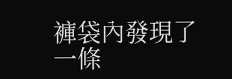褲袋內發現了一條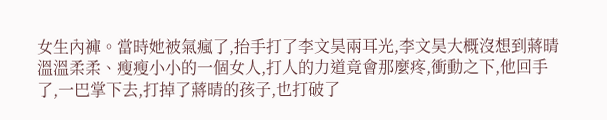女生內褲。當時她被氣瘋了,抬手打了李文昊兩耳光,李文昊大概沒想到蔣晴溫溫柔柔、瘦瘦小小的一個女人,打人的力道竟會那麼疼,衝動之下,他回手了,一巴掌下去,打掉了蔣晴的孩子,也打破了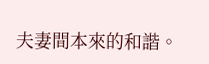夫妻間本來的和諧。